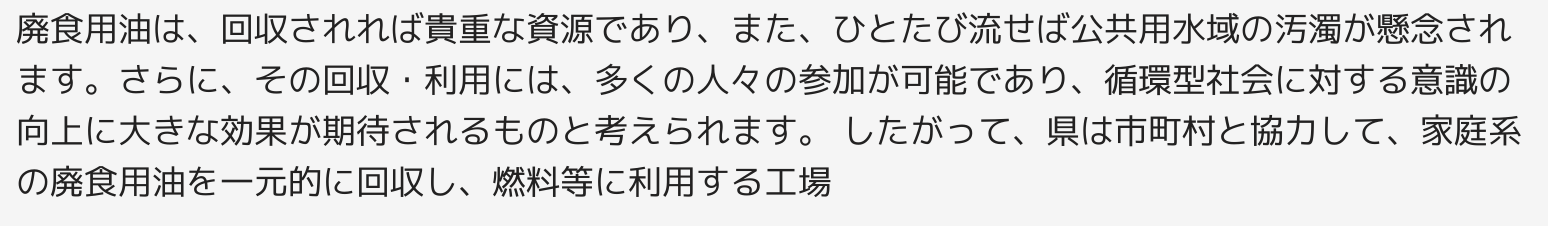廃食用油は、回収されれば貴重な資源であり、また、ひとたび流せば公共用水域の汚濁が懸念されます。さらに、その回収・利用には、多くの人々の参加が可能であり、循環型社会に対する意識の向上に大きな効果が期待されるものと考えられます。 したがって、県は市町村と協力して、家庭系の廃食用油を一元的に回収し、燃料等に利用する工場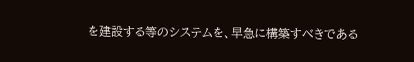を建設する等のシステムを、早急に構築すべきである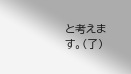と考えます。(了)